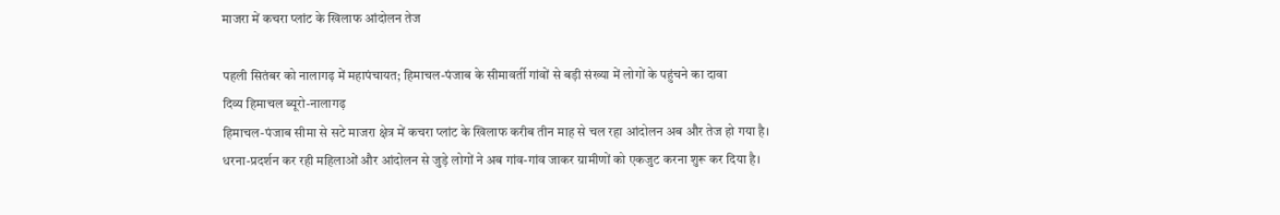माजरा में कचरा प्लांट के खिलाफ आंदोलन तेज

पहली सितंबर को नालागढ़ में महापंचायत; हिमाचल-पंजाब के सीमावर्ती गांवों से बड़ी संख्या में लोगों के पहुंचने का दावा
दिव्य हिमाचल ब्यूरो-नालागढ़
हिमाचल-पंजाब सीमा से सटे माजरा क्षेत्र में कचरा प्लांट के खिलाफ करीब तीन माह से चल रहा आंदोलन अब और तेज हो गया है। धरना-प्रदर्शन कर रही महिलाओं और आंदोलन से जुड़े लोगों ने अब गांव-गांव जाकर ग्रामीणों को एकजुट करना शुरू कर दिया है।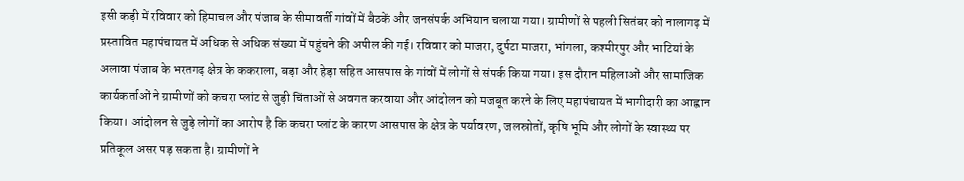इसी कड़ी में रविवार को हिमाचल और पंजाब के सीमावर्ती गांवों में बैठकें और जनसंपर्क अभियान चलाया गया। ग्रामीणों से पहली सितंबर को नालागढ़ में प्रस्तावित महापंचायत में अधिक से अधिक संख्या में पहुंचने की अपील की गई। रविवार को माजरा, दुर्पटा माजरा, भांगला, कश्मीरपुर और भाटियां के अलावा पंजाब के भरतगढ़ क्षेत्र के ककराला, बड़ा और हेड़ा सहित आसपास के गांवों में लोगों से संपर्क किया गया। इस दौरान महिलाओं और सामाजिक कार्यकर्ताओं ने ग्रामीणों को कचरा प्लांट से जुड़ी चिंताओं से अवगत करवाया और आंदोलन को मजबूत करने के लिए महापंचायत में भागीदारी का आह्वान किया। आंदोलन से जुड़े लोगों का आरोप है कि कचरा प्लांट के कारण आसपास के क्षेत्र के पर्यावरण, जलस्रोतों, कृषि भूमि और लोगों के स्वास्थ्य पर प्रतिकूल असर पड़ सकता है। ग्रामीणों ने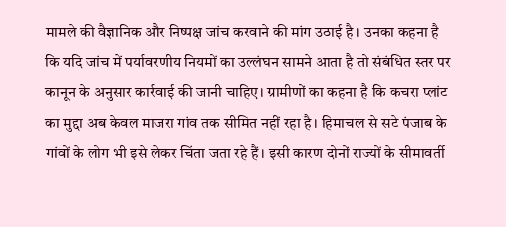मामले की वैज्ञानिक और निष्पक्ष जांच करवाने की मांग उठाई है। उनका कहना है कि यदि जांच में पर्यावरणीय नियमों का उल्लंघन सामने आता है तो संबंधित स्तर पर कानून के अनुसार कार्रवाई की जानी चाहिए। ग्रामीणों का कहना है कि कचरा प्लांट का मुद्दा अब केवल माजरा गांव तक सीमित नहीं रहा है। हिमाचल से सटे पंजाब के गांवों के लोग भी इसे लेकर चिंता जता रहे हैं। इसी कारण दोनों राज्यों के सीमावर्ती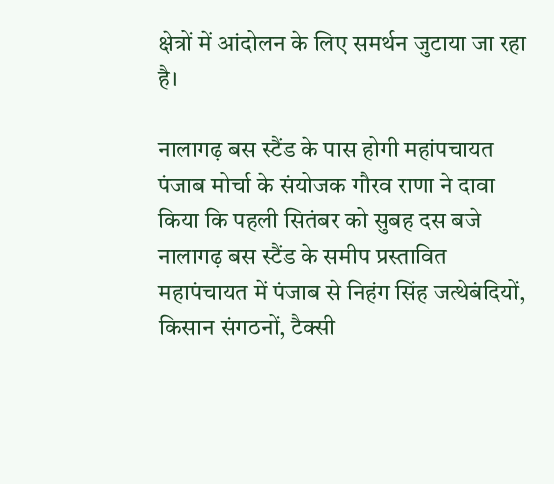क्षेत्रों में आंदोलन के लिए समर्थन जुटाया जा रहा है।

नालागढ़ बस स्टैंड के पास होगी महांपचायत
पंजाब मोर्चा के संयोजक गौरव राणा ने दावा किया कि पहली सितंबर को सुबह दस बजे नालागढ़ बस स्टैंड के समीप प्रस्तावित महापंचायत में पंजाब से निहंग सिंह जत्थेबंदियों, किसान संगठनों, टैक्सी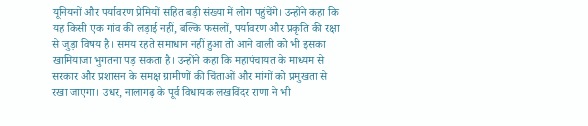यूनियनों और पर्यावरण प्रेमियों सहित बड़ी संख्या में लोग पहुंचेंगे। उन्होंने कहा कि यह किसी एक गांव की लड़ाई नहीं, बल्कि फसलों, पर्यावरण और प्रकृति की रक्षा से जुड़ा विषय है। समय रहते समाधान नहीं हुआ तो आने वाली को भी इसका खामियाजा भुगतना पड़ सकता है। उन्होंने कहा कि महापंचायत के माध्यम से सरकार और प्रशासन के समक्ष ग्रामीणों की चिंताओं और मांगों को प्रमुखता से रखा जाएगा। उधर, नालागढ़ के पूर्व विधायक लखविंदर राणा ने भी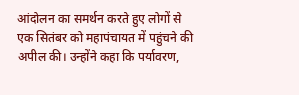आंदोलन का समर्थन करते हुए लोगों से एक सितंबर को महापंचायत में पहुंचने की अपील की। उन्होंने कहा कि पर्यावरण,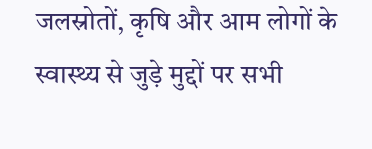जलस्रोतों, कृषि और आम लोगों के स्वास्थ्य से जुड़े मुद्दों पर सभी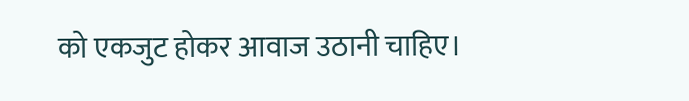को एकजुट होकर आवाज उठानी चाहिए।